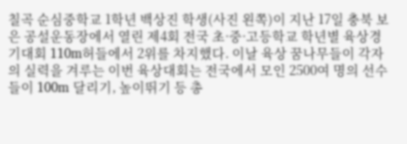칠곡 순심중학교 1학년 백상진 학생(사진 왼쪽)이 지난 17일 충북 보은 공설운동장에서 열린 제4회 전국 초·중·고등학교 학년별 육상경기대회 110m허들에서 2위를 차지했다. 이날 육상 꿈나무들이 각자의 실력을 겨루는 이번 육상대회는 전국에서 모인 2500여 명의 선수들이 100m 달리기, 높이뛰기 등 총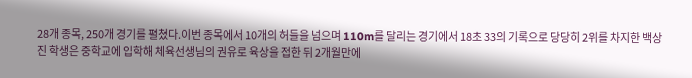28개 종목, 250개 경기를 펼쳤다.이번 종목에서 10개의 허들을 넘으며 110m를 달리는 경기에서 18초 33의 기록으로 당당히 2위를 차지한 백상진 학생은 중학교에 입학해 체육선생님의 권유로 육상을 접한 뒤 2개월만에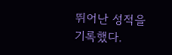뛰어난 성적을 기록했다.